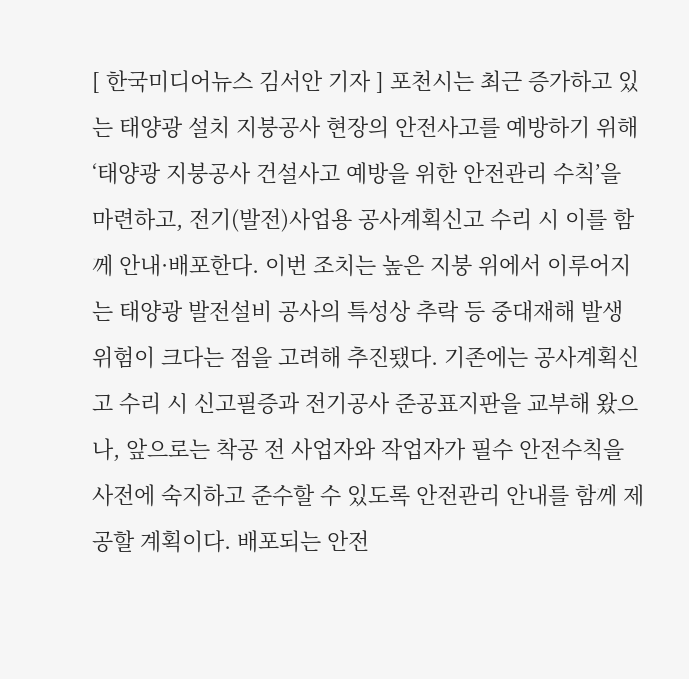[ 한국미디어뉴스 김서안 기자 ] 포천시는 최근 증가하고 있는 태양광 설치 지붕공사 현장의 안전사고를 예방하기 위해 ‘태양광 지붕공사 건설사고 예방을 위한 안전관리 수칙’을 마련하고, 전기(발전)사업용 공사계획신고 수리 시 이를 함께 안내·배포한다. 이번 조치는 높은 지붕 위에서 이루어지는 태양광 발전설비 공사의 특성상 추락 등 중대재해 발생 위험이 크다는 점을 고려해 추진됐다. 기존에는 공사계획신고 수리 시 신고필증과 전기공사 준공표지판을 교부해 왔으나, 앞으로는 착공 전 사업자와 작업자가 필수 안전수칙을 사전에 숙지하고 준수할 수 있도록 안전관리 안내를 함께 제공할 계획이다. 배포되는 안전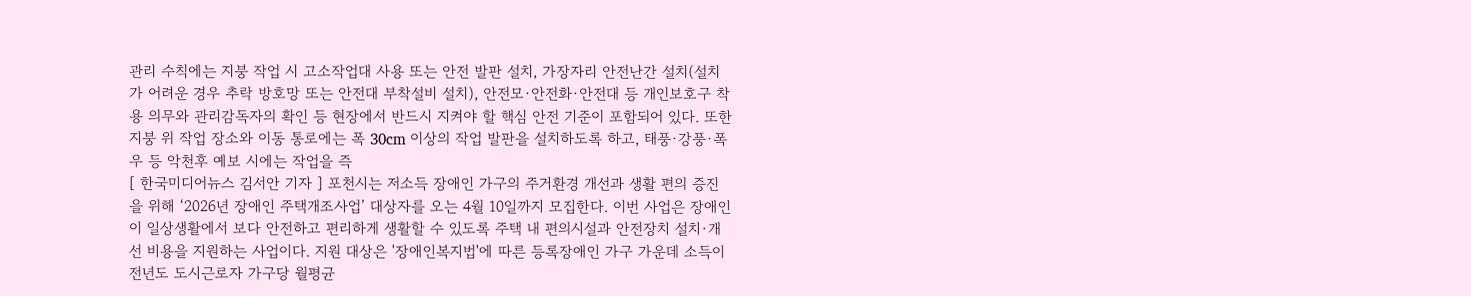관리 수칙에는 지붕 작업 시 고소작업대 사용 또는 안전 발판 설치, 가장자리 안전난간 설치(설치가 어려운 경우 추락 방호망 또는 안전대 부착설비 설치), 안전모·안전화·안전대 등 개인보호구 착용 의무와 관리감독자의 확인 등 현장에서 반드시 지켜야 할 핵심 안전 기준이 포함되어 있다. 또한 지붕 위 작업 장소와 이동 통로에는 폭 30cm 이상의 작업 발판을 설치하도록 하고, 태풍·강풍·폭우 등 악천후 예보 시에는 작업을 즉
[ 한국미디어뉴스 김서안 기자 ] 포천시는 저소득 장애인 가구의 주거환경 개선과 생활 편의 증진을 위해 ‘2026년 장애인 주택개조사업’ 대상자를 오는 4월 10일까지 모집한다. 이번 사업은 장애인이 일상생활에서 보다 안전하고 편리하게 생활할 수 있도록 주택 내 편의시설과 안전장치 설치·개선 비용을 지원하는 사업이다. 지원 대상은 '장애인복지법'에 따른 등록장애인 가구 가운데 소득이 전년도 도시근로자 가구당 월평균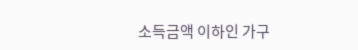소득금액 이하인 가구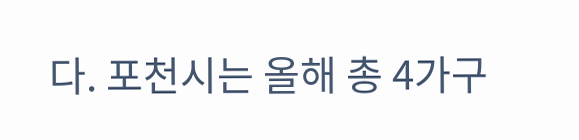다. 포천시는 올해 총 4가구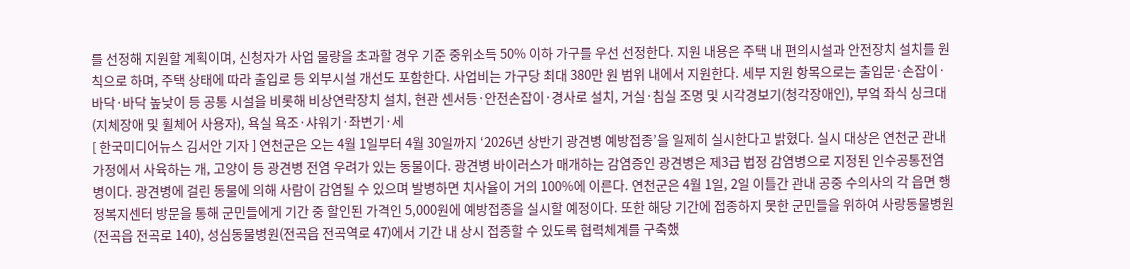를 선정해 지원할 계획이며, 신청자가 사업 물량을 초과할 경우 기준 중위소득 50% 이하 가구를 우선 선정한다. 지원 내용은 주택 내 편의시설과 안전장치 설치를 원칙으로 하며, 주택 상태에 따라 출입로 등 외부시설 개선도 포함한다. 사업비는 가구당 최대 380만 원 범위 내에서 지원한다. 세부 지원 항목으로는 출입문·손잡이·바닥·바닥 높낮이 등 공통 시설을 비롯해 비상연락장치 설치, 현관 센서등·안전손잡이·경사로 설치, 거실·침실 조명 및 시각경보기(청각장애인), 부엌 좌식 싱크대(지체장애 및 휠체어 사용자), 욕실 욕조·샤워기·좌변기·세
[ 한국미디어뉴스 김서안 기자 ] 연천군은 오는 4월 1일부터 4월 30일까지 ‘2026년 상반기 광견병 예방접종’을 일제히 실시한다고 밝혔다. 실시 대상은 연천군 관내 가정에서 사육하는 개, 고양이 등 광견병 전염 우려가 있는 동물이다. 광견병 바이러스가 매개하는 감염증인 광견병은 제3급 법정 감염병으로 지정된 인수공통전염병이다. 광견병에 걸린 동물에 의해 사람이 감염될 수 있으며 발병하면 치사율이 거의 100%에 이른다. 연천군은 4월 1일, 2일 이틀간 관내 공중 수의사의 각 읍면 행정복지센터 방문을 통해 군민들에게 기간 중 할인된 가격인 5,000원에 예방접종을 실시할 예정이다. 또한 해당 기간에 접종하지 못한 군민들을 위하여 사랑동물병원(전곡읍 전곡로 140), 성심동물병원(전곡읍 전곡역로 47)에서 기간 내 상시 접종할 수 있도록 협력체계를 구축했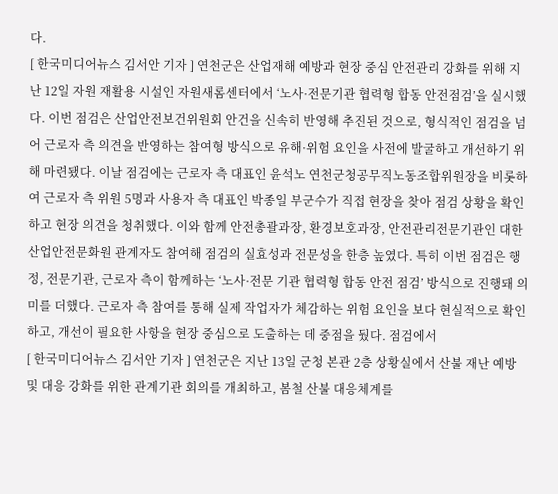다.
[ 한국미디어뉴스 김서안 기자 ] 연천군은 산업재해 예방과 현장 중심 안전관리 강화를 위해 지난 12일 자원 재활용 시설인 자원새롬센터에서 ‘노사·전문기관 협력형 합동 안전점검’을 실시했다. 이번 점검은 산업안전보건위원회 안건을 신속히 반영해 추진된 것으로, 형식적인 점검을 넘어 근로자 측 의견을 반영하는 참여형 방식으로 유해·위험 요인을 사전에 발굴하고 개선하기 위해 마련됐다. 이날 점검에는 근로자 측 대표인 윤석노 연천군청공무직노동조합위원장을 비롯하여 근로자 측 위원 5명과 사용자 측 대표인 박종일 부군수가 직접 현장을 찾아 점검 상황을 확인하고 현장 의견을 청취했다. 이와 함께 안전총괄과장, 환경보호과장, 안전관리전문기관인 대한산업안전문화원 관계자도 참여해 점검의 실효성과 전문성을 한층 높였다. 특히 이번 점검은 행정, 전문기관, 근로자 측이 함께하는 ‘노사·전문 기관 협력형 합동 안전 점검’ 방식으로 진행돼 의미를 더했다. 근로자 측 참여를 통해 실제 작업자가 체감하는 위험 요인을 보다 현실적으로 확인하고, 개선이 필요한 사항을 현장 중심으로 도출하는 데 중점을 뒀다. 점검에서
[ 한국미디어뉴스 김서안 기자 ] 연천군은 지난 13일 군청 본관 2층 상황실에서 산불 재난 예방 및 대응 강화를 위한 관계기관 회의를 개최하고, 봄철 산불 대응체계를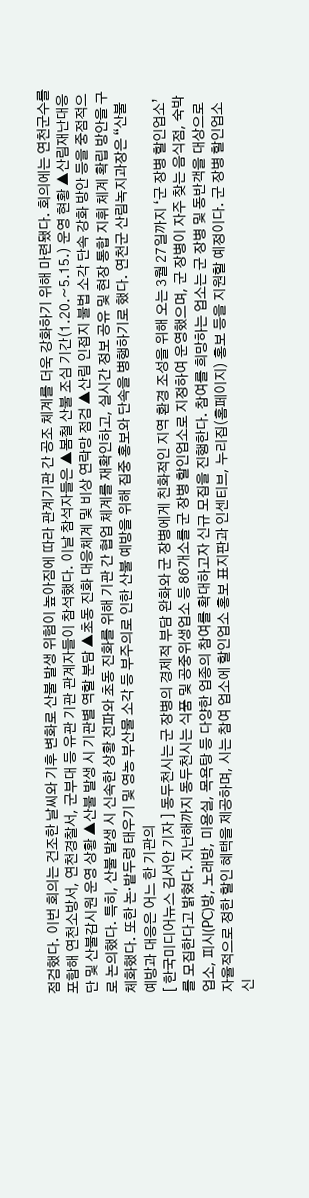점검했다. 이번 회의는 건조한 날씨와 기후 변화로 산불 발생 위험이 높아짐에 따라 관계기관 간 공조 체계를 더욱 강화하기 위해 마련됐다. 회의에는 연천군수를 포함해 연천소방서, 연천경찰서, 군부대 등 유관 기관 관계자들이 참석했다. 이날 참석자들은 ▲봄철 산불 조심 기간(1.20.~5.15.) 운영 현황 ▲산림재난대응단 및 산불감시원 운영 상황 ▲산불 발생 시 기관별 역할 분담 ▲초동 진화 대응체계 및 비상 연락망 점검 ▲산림 인접지 불법 소각 단속 강화 방안 등을 중점적으로 논의했다. 특히, 산불 발생 시 신속한 상황 전파와 초동 진화를 위해 기관 간 협업 체계를 재확인하고, 실시간 정보 공유 및 현장 통합 지휘 체계 확립 방안을 구체화했다. 또한 논·밭두렁 태우기 및 영농 부산물 소각 등 부주의로 인한 산불 예방을 위해 집중 홍보와 단속을 병행하기로 했다. 연천군 산림녹지과장은 “산불 예방과 대응은 어느 한 기관의
[ 한국미디어뉴스 김서안 기자 ] 동두천시는 군 장병의 경제적 부담 완화와 군 장병에게 친화적인 지역 환경 조성을 위해 오는 3월 27일까지 ‘군 장병 할인업소’를 모집한다고 밝혔다. 지난해까지 동두천시는 식품 및 공중위생업소 등 86개소를 군 장병 할인업소로 지정하여 운영했으며, 군 장병이 자주 찾는 음식점, 숙박업소, 피시(PC)방, 노래방, 미용실, 목욕탕 등 다양한 업종의 참여를 확대하고자 신규 모집을 진행한다. 참여를 희망하는 업소는 군 장병 및 동반객을 대상으로 자율적으로 정한 할인 혜택을 제공하며, 시는 참여 업소에 할인업소 홍보 표지판과 인센티브, 누리집(홈페이지) 홍보 등을 지원할 예정이다. 군 장병 할인업소 신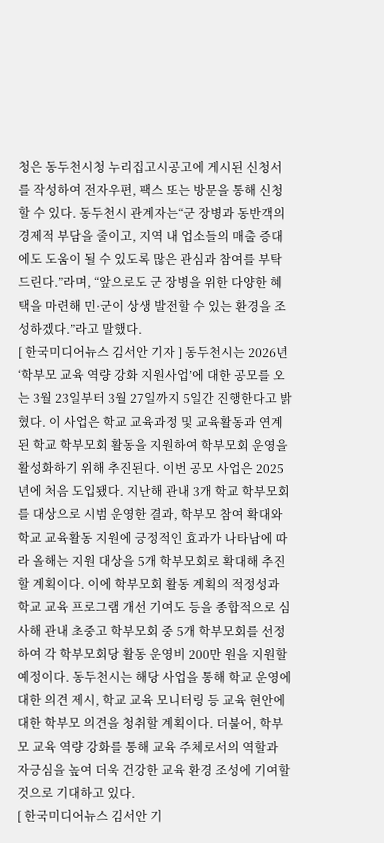청은 동두천시청 누리집고시공고에 게시된 신청서를 작성하여 전자우편, 팩스 또는 방문을 통해 신청할 수 있다. 동두천시 관계자는“군 장병과 동반객의 경제적 부담을 줄이고, 지역 내 업소들의 매출 증대에도 도움이 될 수 있도록 많은 관심과 참여를 부탁드린다.”라며, “앞으로도 군 장병을 위한 다양한 혜택을 마련해 민·군이 상생 발전할 수 있는 환경을 조성하겠다.”라고 말했다.
[ 한국미디어뉴스 김서안 기자 ] 동두천시는 2026년 ‘학부모 교육 역량 강화 지원사업’에 대한 공모를 오는 3월 23일부터 3월 27일까지 5일간 진행한다고 밝혔다. 이 사업은 학교 교육과정 및 교육활동과 연계된 학교 학부모회 활동을 지원하여 학부모회 운영을 활성화하기 위해 추진된다. 이번 공모 사업은 2025년에 처음 도입됐다. 지난해 관내 3개 학교 학부모회를 대상으로 시범 운영한 결과, 학부모 참여 확대와 학교 교육활동 지원에 긍정적인 효과가 나타남에 따라 올해는 지원 대상을 5개 학부모회로 확대해 추진할 계획이다. 이에 학부모회 활동 계획의 적정성과 학교 교육 프로그램 개선 기여도 등을 종합적으로 심사해 관내 초중고 학부모회 중 5개 학부모회를 선정하여 각 학부모회당 활동 운영비 200만 원을 지원할 예정이다. 동두천시는 해당 사업을 통해 학교 운영에 대한 의견 제시, 학교 교육 모니터링 등 교육 현안에 대한 학부모 의견을 청취할 계획이다. 더불어, 학부모 교육 역량 강화를 통해 교육 주체로서의 역할과 자긍심을 높여 더욱 건강한 교육 환경 조성에 기여할 것으로 기대하고 있다.
[ 한국미디어뉴스 김서안 기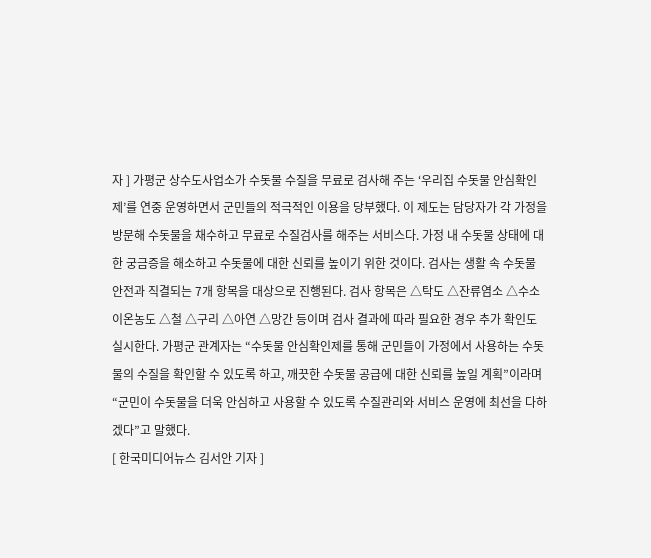자 ] 가평군 상수도사업소가 수돗물 수질을 무료로 검사해 주는 ‘우리집 수돗물 안심확인제’를 연중 운영하면서 군민들의 적극적인 이용을 당부했다. 이 제도는 담당자가 각 가정을 방문해 수돗물을 채수하고 무료로 수질검사를 해주는 서비스다. 가정 내 수돗물 상태에 대한 궁금증을 해소하고 수돗물에 대한 신뢰를 높이기 위한 것이다. 검사는 생활 속 수돗물 안전과 직결되는 7개 항목을 대상으로 진행된다. 검사 항목은 △탁도 △잔류염소 △수소이온농도 △철 △구리 △아연 △망간 등이며 검사 결과에 따라 필요한 경우 추가 확인도 실시한다. 가평군 관계자는 “수돗물 안심확인제를 통해 군민들이 가정에서 사용하는 수돗물의 수질을 확인할 수 있도록 하고, 깨끗한 수돗물 공급에 대한 신뢰를 높일 계획”이라며 “군민이 수돗물을 더욱 안심하고 사용할 수 있도록 수질관리와 서비스 운영에 최선을 다하겠다”고 말했다.
[ 한국미디어뉴스 김서안 기자 ]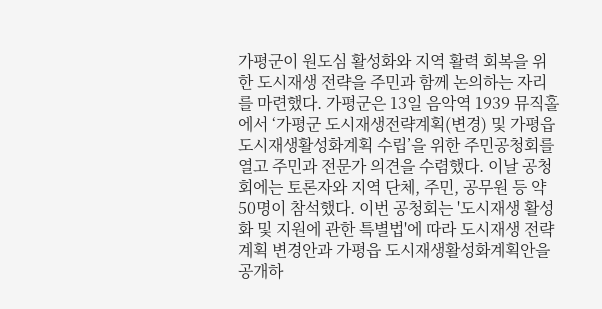가평군이 원도심 활성화와 지역 활력 회복을 위한 도시재생 전략을 주민과 함께 논의하는 자리를 마련했다. 가평군은 13일 음악역 1939 뮤직홀에서 ‘가평군 도시재생전략계획(변경) 및 가평읍 도시재생활성화계획 수립’을 위한 주민공청회를 열고 주민과 전문가 의견을 수렴했다. 이날 공청회에는 토론자와 지역 단체, 주민, 공무원 등 약 50명이 참석했다. 이번 공청회는 '도시재생 활성화 및 지원에 관한 특별법'에 따라 도시재생 전략계획 변경안과 가평읍 도시재생활성화계획안을 공개하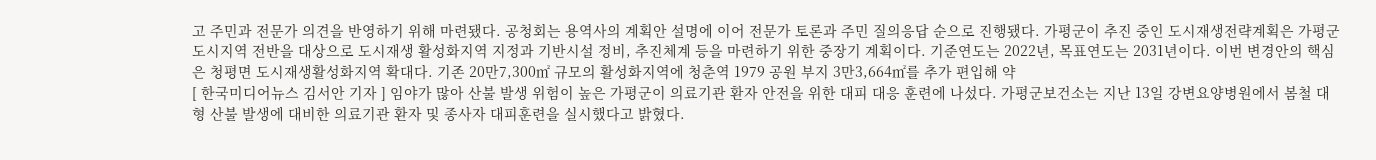고 주민과 전문가 의견을 반영하기 위해 마련됐다. 공청회는 용역사의 계획안 설명에 이어 전문가 토론과 주민 질의응답 순으로 진행됐다. 가평군이 추진 중인 도시재생전략계획은 가평군 도시지역 전반을 대상으로 도시재생 활성화지역 지정과 기반시설 정비, 추진체계 등을 마련하기 위한 중장기 계획이다. 기준연도는 2022년, 목표연도는 2031년이다. 이번 변경안의 핵심은 청평면 도시재생활성화지역 확대다. 기존 20만7,300㎡ 규모의 활성화지역에 청춘역 1979 공원 부지 3만3,664㎡를 추가 편입해 약
[ 한국미디어뉴스 김서안 기자 ] 임야가 많아 산불 발생 위험이 높은 가평군이 의료기관 환자 안전을 위한 대피 대응 훈련에 나섰다. 가평군보건소는 지난 13일 강변요양병원에서 봄철 대형 산불 발생에 대비한 의료기관 환자 및 종사자 대피훈련을 실시했다고 밝혔다.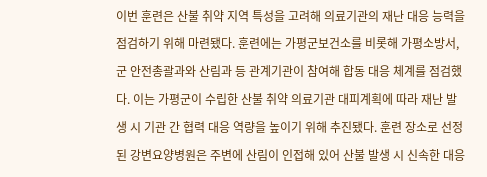이번 훈련은 산불 취약 지역 특성을 고려해 의료기관의 재난 대응 능력을 점검하기 위해 마련됐다. 훈련에는 가평군보건소를 비롯해 가평소방서, 군 안전총괄과와 산림과 등 관계기관이 참여해 합동 대응 체계를 점검했다. 이는 가평군이 수립한 산불 취약 의료기관 대피계획에 따라 재난 발생 시 기관 간 협력 대응 역량을 높이기 위해 추진됐다. 훈련 장소로 선정된 강변요양병원은 주변에 산림이 인접해 있어 산불 발생 시 신속한 대응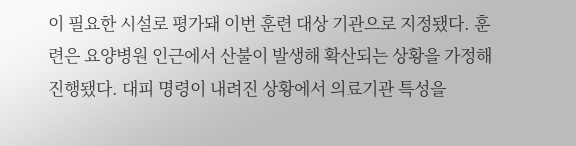이 필요한 시설로 평가돼 이번 훈련 대상 기관으로 지정됐다. 훈련은 요양병원 인근에서 산불이 발생해 확산되는 상황을 가정해 진행됐다. 대피 명령이 내려진 상황에서 의료기관 특성을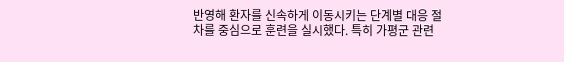반영해 환자를 신속하게 이동시키는 단계별 대응 절차를 중심으로 훈련을 실시했다. 특히 가평군 관련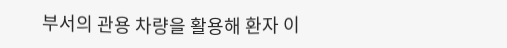부서의 관용 차량을 활용해 환자 이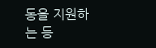동을 지원하는 등